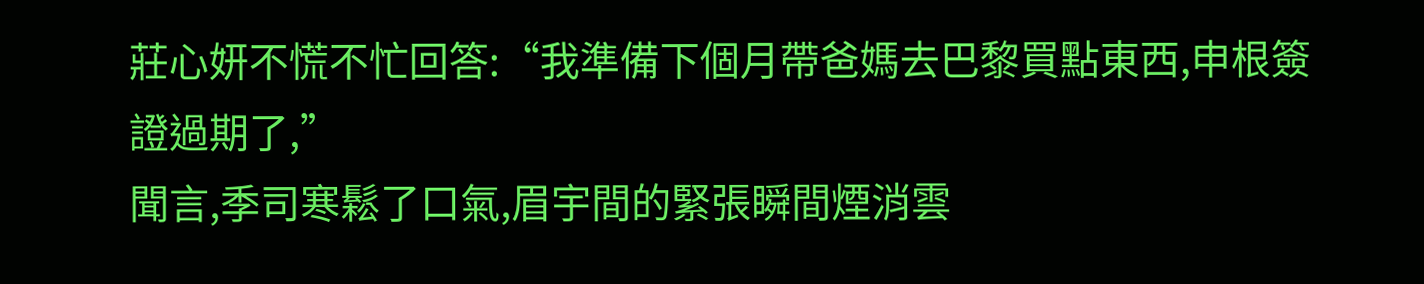莊心妍不慌不忙回答:“我準備下個月帶爸媽去巴黎買點東西,申根簽證過期了,”
聞言,季司寒鬆了口氣,眉宇間的緊張瞬間煙消雲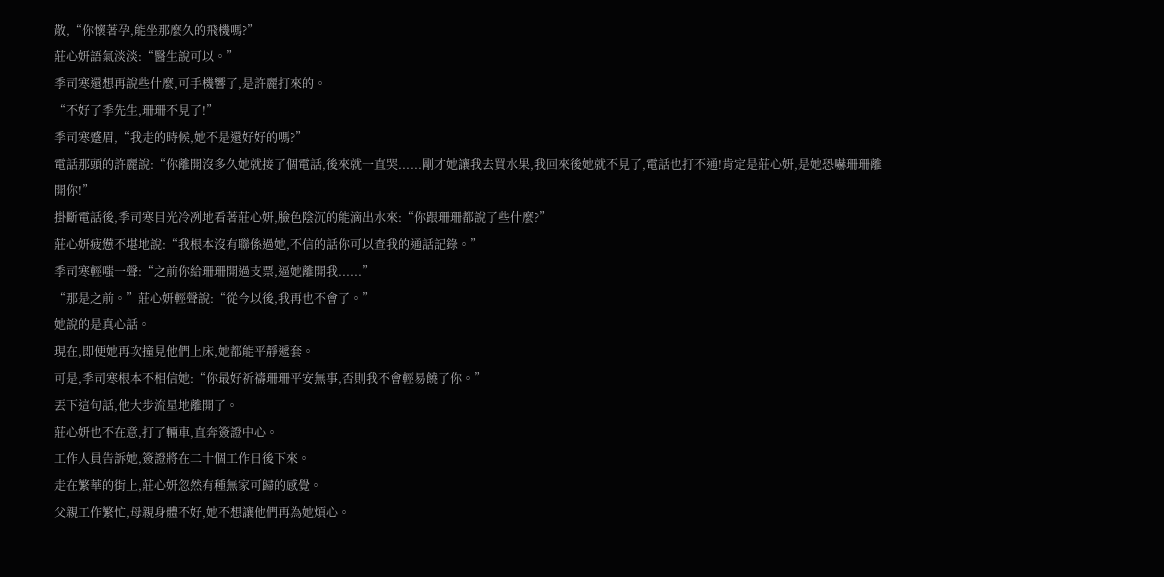散,“你懷著孕,能坐那麼久的飛機嗎?”
莊心妍語氣淡淡:“醫生說可以。”
季司寒還想再說些什麼,可手機響了,是許麗打來的。
“不好了季先生,珊珊不見了!”
季司寒蹙眉,“我走的時候,她不是還好好的嗎?”
電話那頭的許麗說:“你離開沒多久她就接了個電話,後來就一直哭......剛才她讓我去買水果,我回來後她就不見了,電話也打不通!肯定是莊心妍,是她恐嚇珊珊離開你!”
掛斷電話後,季司寒目光冷冽地看著莊心妍,臉色陰沉的能滴出水來:“你跟珊珊都說了些什麼?”
莊心妍疲憊不堪地說:“我根本沒有聯係過她,不信的話你可以查我的通話記錄。”
季司寒輕嗤一聲:“之前你給珊珊開過支票,逼她離開我......”
“那是之前。”莊心妍輕聲說:“從今以後,我再也不會了。”
她說的是真心話。
現在,即便她再次撞見他們上床,她都能平靜遞套。
可是,季司寒根本不相信她:“你最好祈禱珊珊平安無事,否則我不會輕易饒了你。”
丟下這句話,他大步流星地離開了。
莊心妍也不在意,打了輛車,直奔簽證中心。
工作人員告訴她,簽證將在二十個工作日後下來。
走在繁華的街上,莊心妍忽然有種無家可歸的感覺。
父親工作繁忙,母親身體不好,她不想讓他們再為她煩心。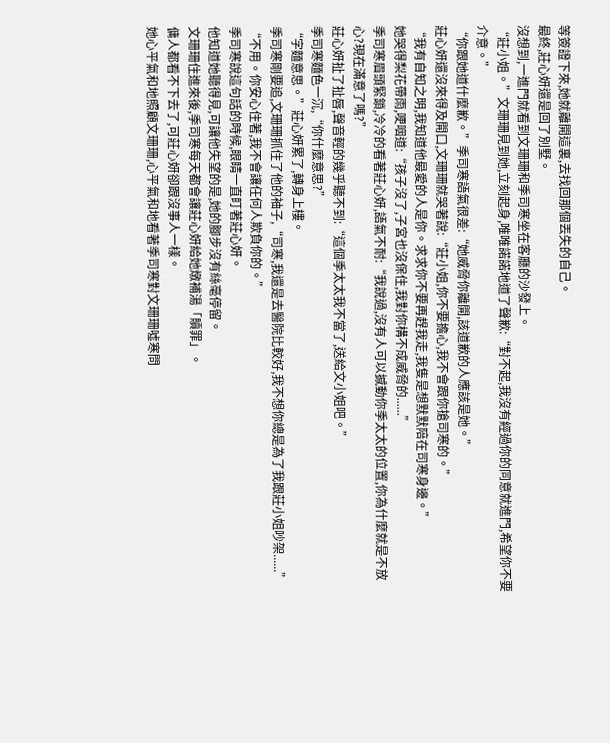等簽證下來,她就離開這裏,去找回那個丟失的自己。
最終,莊心妍還是回了別墅。
沒想到,一進門就看到文珊珊和季司寒坐在客廳的沙發上。
“莊小姐。”文珊珊見到她,立刻起身,唯唯諾諾地道了聲歉:“對不起,我沒有經過你的同意就進門,希望你不要介意。”
“你跟她道什麼歉。”季司寒語氣很差:“她威脅你離開,該道歉的人應該是她。”
莊心妍還沒來得及開口,文珊珊就哭著說:“莊小姐,你不要擔心,我不會跟你搶司寒的。”
“我有自知之明,我知道他最愛的人是你。求求你不要再趕我走,我隻是想默默陪在司寒身邊。”
她哭得梨花帶雨,哽咽道:“孩子沒了,子宮也沒保住,我對你構不成威脅的......”
季司寒眉頭緊鎖,冷冷的看著莊心妍,語氣不耐:“我說過,沒有人可以撼動你季太太的位置,你為什麼就是不放心?現在滿意了嗎?”
莊心妍扯了扯唇,聲音輕的幾乎聽不到:“這個季太太我不當了,送給文小姐吧。”
季司寒麵色一沉,“你什麼意思?”
“字麵意思。”莊心妍累了,轉身上樓。
季司寒剛要追,文珊珊抓住了他的袖子,“司寒,我還是去醫院比較好,我不想你總是為了我跟莊小姐吵架......”
“不用。你安心住著,我不會讓任何人欺負你的。”
季司寒說這句話的時候,眼睛一直盯著莊心妍。
他知道她聽得見,可讓他失望的是,她的腳步沒有絲毫停留。
文珊珊住進來後,季司寒每天都會讓莊心妍給她燉補湯「贖罪」。
傭人都看不下去了,可莊心妍卻跟沒事人一樣。
她心平氣和地照顧文珊珊,心平氣和地看著季司寒對文珊珊噓寒問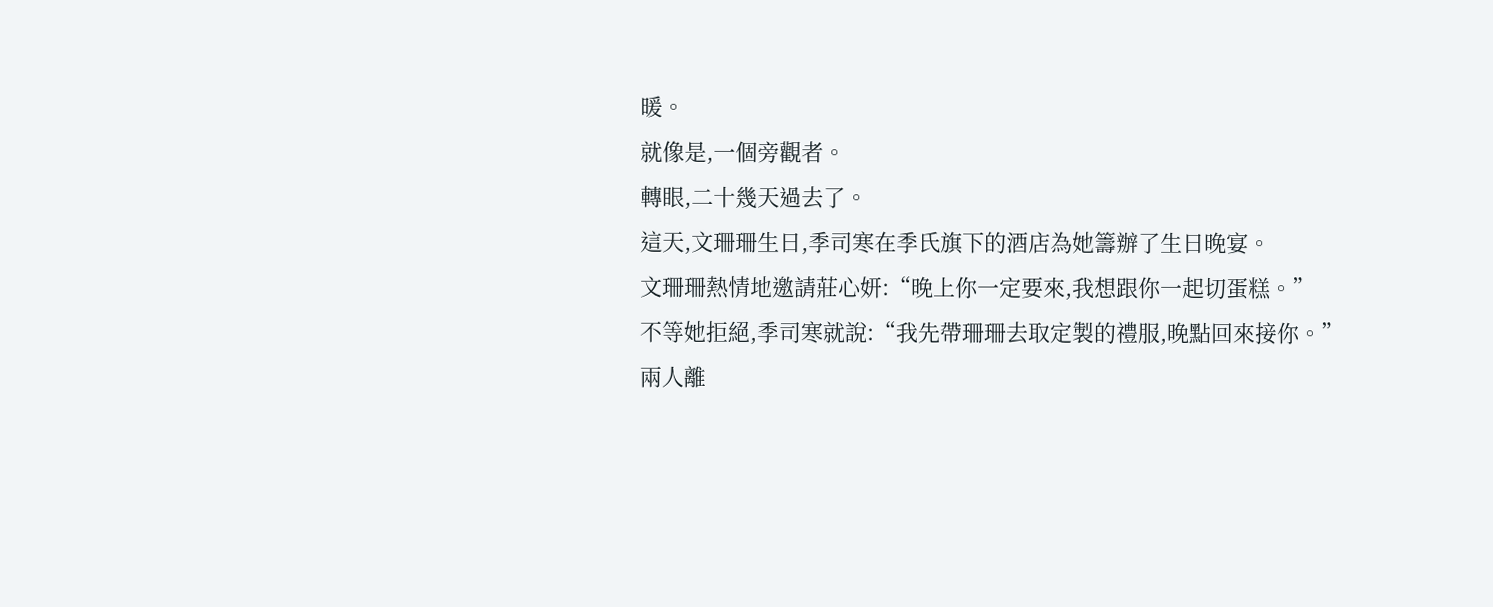暖。
就像是,一個旁觀者。
轉眼,二十幾天過去了。
這天,文珊珊生日,季司寒在季氏旗下的酒店為她籌辦了生日晚宴。
文珊珊熱情地邀請莊心妍:“晚上你一定要來,我想跟你一起切蛋糕。”
不等她拒絕,季司寒就說:“我先帶珊珊去取定製的禮服,晚點回來接你。”
兩人離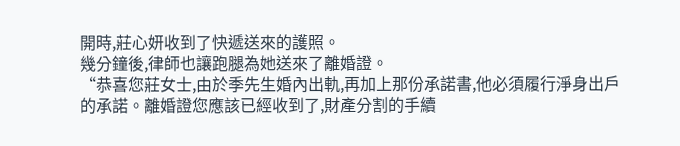開時,莊心妍收到了快遞送來的護照。
幾分鐘後,律師也讓跑腿為她送來了離婚證。
“恭喜您莊女士,由於季先生婚內出軌,再加上那份承諾書,他必須履行淨身出戶的承諾。離婚證您應該已經收到了,財產分割的手續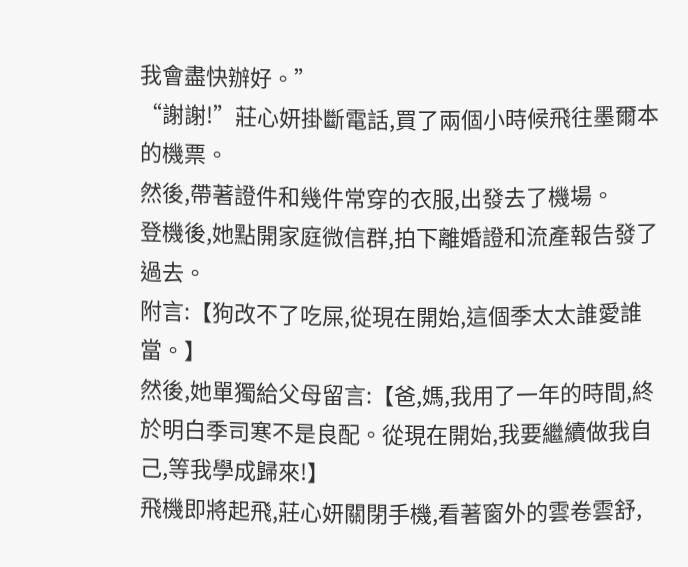我會盡快辦好。”
“謝謝!”莊心妍掛斷電話,買了兩個小時候飛往墨爾本的機票。
然後,帶著證件和幾件常穿的衣服,出發去了機場。
登機後,她點開家庭微信群,拍下離婚證和流產報告發了過去。
附言:【狗改不了吃屎,從現在開始,這個季太太誰愛誰當。】
然後,她單獨給父母留言:【爸,媽,我用了一年的時間,終於明白季司寒不是良配。從現在開始,我要繼續做我自己,等我學成歸來!】
飛機即將起飛,莊心妍關閉手機,看著窗外的雲卷雲舒,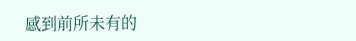感到前所未有的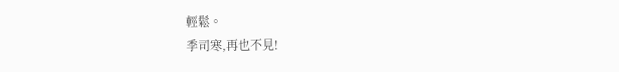輕鬆。
季司寒,再也不見!